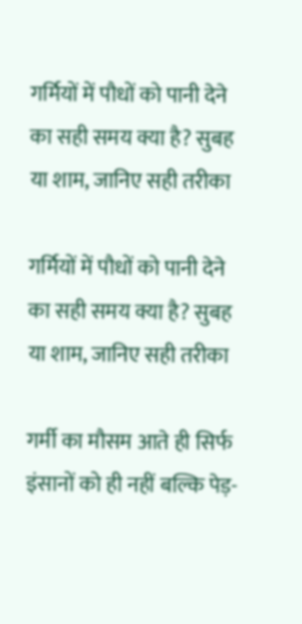गर्मियों में पौधों को पानी देने का सही समय क्या है? सुबह या शाम, जानिए सही तरीका

गर्मियों में पौधों को पानी देने का सही समय क्या है? सुबह या शाम, जानिए सही तरीका

गर्मी का मौसम आते ही सिर्फ इंसानों को ही नहीं बल्कि पेड़-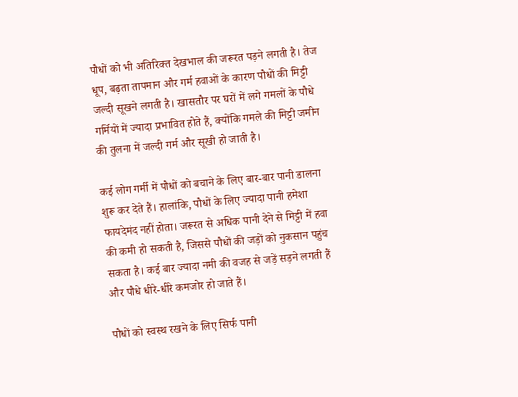पौधों को भी अतिरिक्त देखभाल की जरूरत पड़ने लगती है। तेज धूप, बढ़ता तापमान और गर्म हवाओं के कारण पौधों की मिट्टी जल्दी सूखने लगती है। खासतौर पर घरों में लगे गमलों के पौधे गर्मियों में ज्यादा प्रभावित होते हैं, क्योंकि गमले की मिट्टी जमीन की तुलना में जल्दी गर्म और सूखी हो जाती है।

कई लोग गर्मी में पौधों को बचाने के लिए बार-बार पानी डालना शुरू कर देते हैं। हालांकि, पौधों के लिए ज्यादा पानी हमेशा फायदेमंद नहीं होता। जरूरत से अधिक पानी देने से मिट्टी में हवा की कमी हो सकती है, जिससे पौधों की जड़ों को नुकसान पहुंच सकता है। कई बार ज्यादा नमी की वजह से जड़ें सड़ने लगती हैं और पौधे धीरे-धीरे कमजोर हो जाते हैं।

पौधों को स्वस्थ रखने के लिए सिर्फ पानी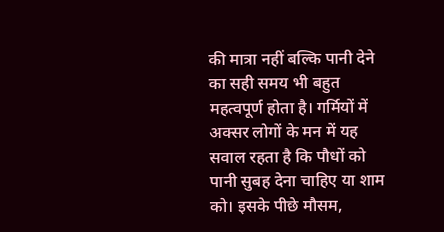की मात्रा नहीं बल्कि पानी देने का सही समय भी बहुत महत्वपूर्ण होता है। गर्मियों में अक्सर लोगों के मन में यह सवाल रहता है कि पौधों को पानी सुबह देना चाहिए या शाम को। इसके पीछे मौसम,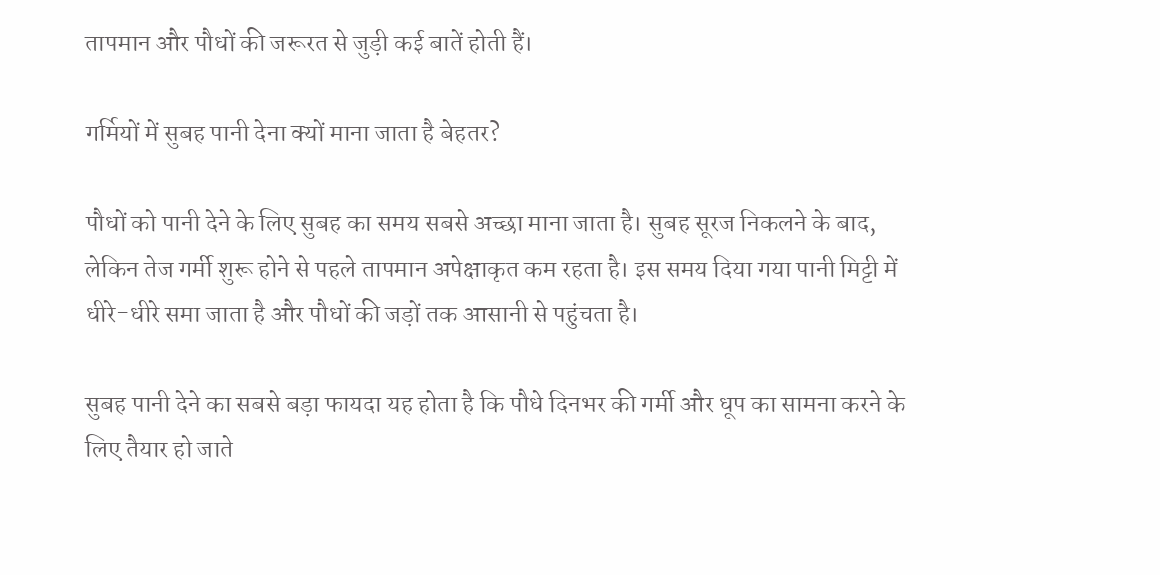तापमान और पौधों की जरूरत से जुड़ी कई बातें होती हैं।

गर्मियों में सुबह पानी देना क्यों माना जाता है बेहतर?

पौधों को पानी देने के लिए सुबह का समय सबसे अच्छा माना जाता है। सुबह सूरज निकलने के बाद, लेकिन तेज गर्मी शुरू होने से पहले तापमान अपेक्षाकृत कम रहता है। इस समय दिया गया पानी मिट्टी में धीरे-धीरे समा जाता है और पौधों की जड़ों तक आसानी से पहुंचता है।

सुबह पानी देने का सबसे बड़ा फायदा यह होता है कि पौधे दिनभर की गर्मी और धूप का सामना करने के लिए तैयार हो जाते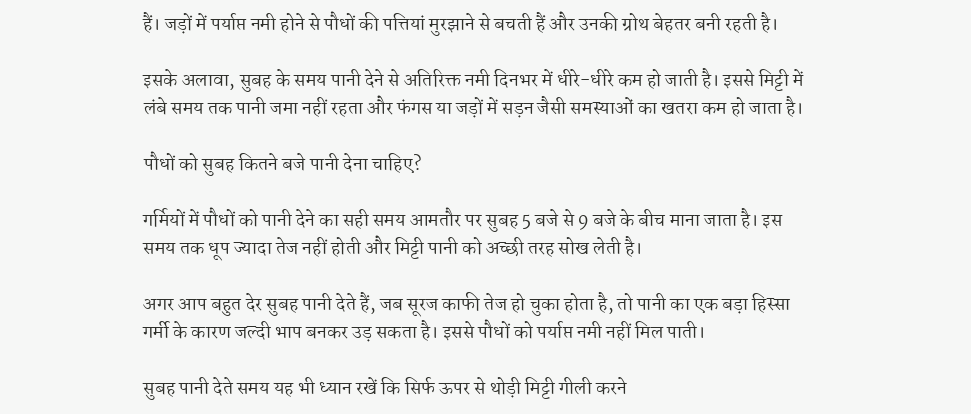हैं। जड़ों में पर्याप्त नमी होने से पौधों की पत्तियां मुरझाने से बचती हैं और उनकी ग्रोथ बेहतर बनी रहती है।

इसके अलावा, सुबह के समय पानी देने से अतिरिक्त नमी दिनभर में धीरे-धीरे कम हो जाती है। इससे मिट्टी में लंबे समय तक पानी जमा नहीं रहता और फंगस या जड़ों में सड़न जैसी समस्याओं का खतरा कम हो जाता है।

पौधों को सुबह कितने बजे पानी देना चाहिए?

गर्मियों में पौधों को पानी देने का सही समय आमतौर पर सुबह 5 बजे से 9 बजे के बीच माना जाता है। इस समय तक धूप ज्यादा तेज नहीं होती और मिट्टी पानी को अच्छी तरह सोख लेती है।

अगर आप बहुत देर सुबह पानी देते हैं, जब सूरज काफी तेज हो चुका होता है, तो पानी का एक बड़ा हिस्सा गर्मी के कारण जल्दी भाप बनकर उड़ सकता है। इससे पौधों को पर्याप्त नमी नहीं मिल पाती।

सुबह पानी देते समय यह भी ध्यान रखें कि सिर्फ ऊपर से थोड़ी मिट्टी गीली करने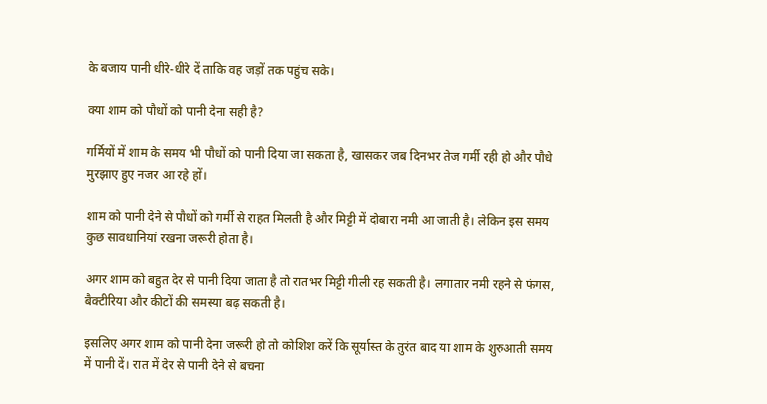के बजाय पानी धीरे-धीरे दें ताकि वह जड़ों तक पहुंच सके।

क्या शाम को पौधों को पानी देना सही है?

गर्मियों में शाम के समय भी पौधों को पानी दिया जा सकता है, खासकर जब दिनभर तेज गर्मी रही हो और पौधे मुरझाए हुए नजर आ रहे हों।

शाम को पानी देने से पौधों को गर्मी से राहत मिलती है और मिट्टी में दोबारा नमी आ जाती है। लेकिन इस समय कुछ सावधानियां रखना जरूरी होता है।

अगर शाम को बहुत देर से पानी दिया जाता है तो रातभर मिट्टी गीली रह सकती है। लगातार नमी रहने से फंगस, बैक्टीरिया और कीटों की समस्या बढ़ सकती है।

इसलिए अगर शाम को पानी देना जरूरी हो तो कोशिश करें कि सूर्यास्त के तुरंत बाद या शाम के शुरुआती समय में पानी दें। रात में देर से पानी देने से बचना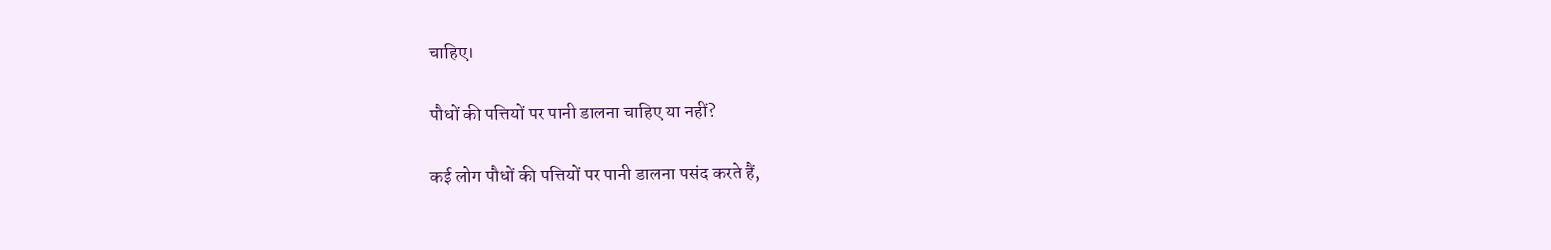चाहिए।

पौधों की पत्तियों पर पानी डालना चाहिए या नहीं?

कई लोग पौधों की पत्तियों पर पानी डालना पसंद करते हैं,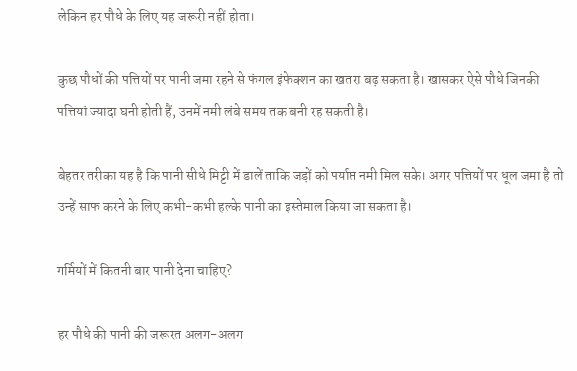लेकिन हर पौधे के लिए यह जरूरी नहीं होता।

कुछ पौधों की पत्तियों पर पानी जमा रहने से फंगल इंफेक्शन का खतरा बढ़ सकता है। खासकर ऐसे पौधे जिनकी पत्तियां ज्यादा घनी होती हैं, उनमें नमी लंबे समय तक बनी रह सकती है।

बेहतर तरीका यह है कि पानी सीधे मिट्टी में डालें ताकि जड़ों को पर्याप्त नमी मिल सके। अगर पत्तियों पर धूल जमा है तो उन्हें साफ करने के लिए कभी-कभी हल्के पानी का इस्तेमाल किया जा सकता है।

गर्मियों में कितनी बार पानी देना चाहिए?

हर पौधे की पानी की जरूरत अलग-अलग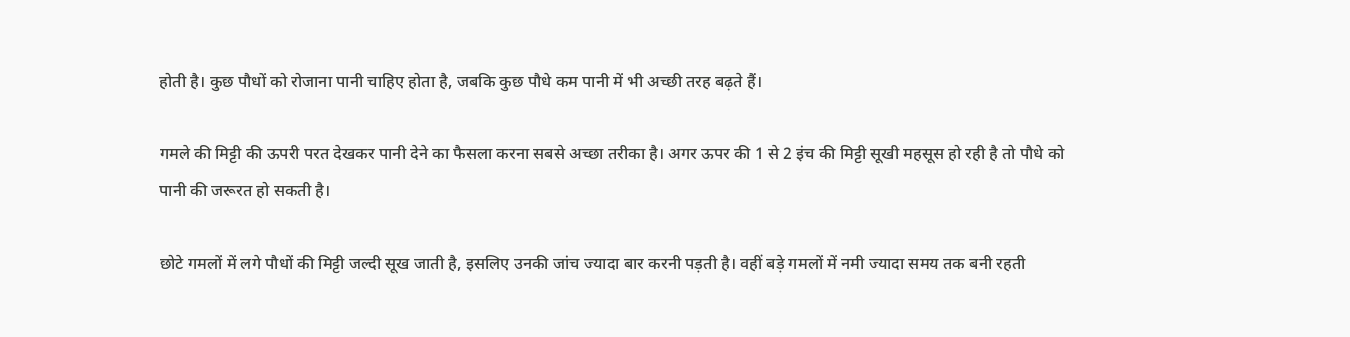होती है। कुछ पौधों को रोजाना पानी चाहिए होता है, जबकि कुछ पौधे कम पानी में भी अच्छी तरह बढ़ते हैं।

गमले की मिट्टी की ऊपरी परत देखकर पानी देने का फैसला करना सबसे अच्छा तरीका है। अगर ऊपर की 1 से 2 इंच की मिट्टी सूखी महसूस हो रही है तो पौधे को पानी की जरूरत हो सकती है।

छोटे गमलों में लगे पौधों की मिट्टी जल्दी सूख जाती है, इसलिए उनकी जांच ज्यादा बार करनी पड़ती है। वहीं बड़े गमलों में नमी ज्यादा समय तक बनी रहती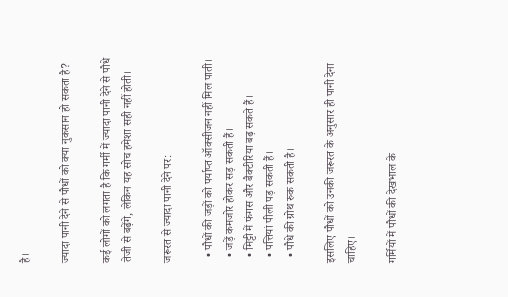है।

ज्यादा पानी देने से पौधों को क्या नुकसान हो सकता है?

कई लोगों को लगता है कि गर्मी में ज्यादा पानी देने से पौधे तेजी से बढ़ेंगे, लेकिन यह सोच हमेशा सही नहीं होती।

जरूरत से ज्यादा पानी देने पर:

  • पौधों की जड़ों को पर्याप्त ऑक्सीजन नहीं मिल पाती।
  • जड़ें कमजोर होकर सड़ सकती हैं।
  • मिट्टी में फंगस और बैक्टीरिया बढ़ सकते हैं।
  • पत्तियां पीली पड़ सकती हैं।
  • पौधे की ग्रोथ रुक सकती है।

इसलिए पौधों को उनकी जरूरत के अनुसार ही पानी देना चाहिए।

गर्मियों में पौधों की देखभाल के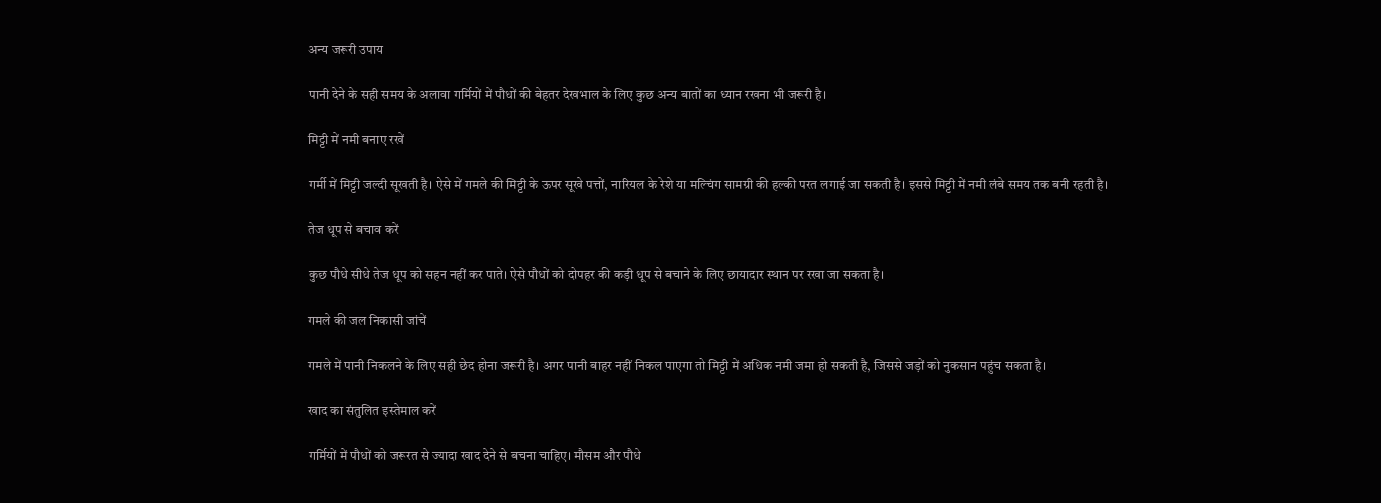अन्य जरूरी उपाय

पानी देने के सही समय के अलावा गर्मियों में पौधों की बेहतर देखभाल के लिए कुछ अन्य बातों का ध्यान रखना भी जरूरी है।

मिट्टी में नमी बनाए रखें

गर्मी में मिट्टी जल्दी सूखती है। ऐसे में गमले की मिट्टी के ऊपर सूखे पत्तों, नारियल के रेशे या मल्चिंग सामग्री की हल्की परत लगाई जा सकती है। इससे मिट्टी में नमी लंबे समय तक बनी रहती है।

तेज धूप से बचाव करें

कुछ पौधे सीधे तेज धूप को सहन नहीं कर पाते। ऐसे पौधों को दोपहर की कड़ी धूप से बचाने के लिए छायादार स्थान पर रखा जा सकता है।

गमले की जल निकासी जांचें

गमले में पानी निकलने के लिए सही छेद होना जरूरी है। अगर पानी बाहर नहीं निकल पाएगा तो मिट्टी में अधिक नमी जमा हो सकती है, जिससे जड़ों को नुकसान पहुंच सकता है।

खाद का संतुलित इस्तेमाल करें

गर्मियों में पौधों को जरूरत से ज्यादा खाद देने से बचना चाहिए। मौसम और पौधे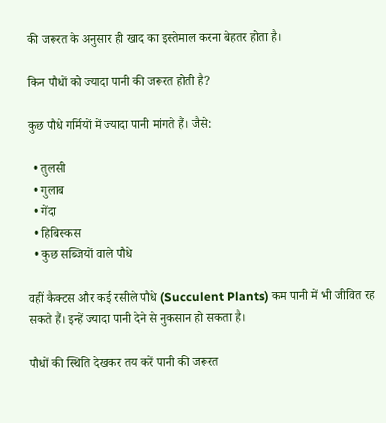की जरूरत के अनुसार ही खाद का इस्तेमाल करना बेहतर होता है।

किन पौधों को ज्यादा पानी की जरूरत होती है?

कुछ पौधे गर्मियों में ज्यादा पानी मांगते हैं। जैसे:

  • तुलसी
  • गुलाब
  • गेंदा
  • हिबिस्कस
  • कुछ सब्जियों वाले पौधे

वहीं कैक्टस और कई रसीले पौधे (Succulent Plants) कम पानी में भी जीवित रह सकते हैं। इन्हें ज्यादा पानी देने से नुकसान हो सकता है।

पौधों की स्थिति देखकर तय करें पानी की जरूरत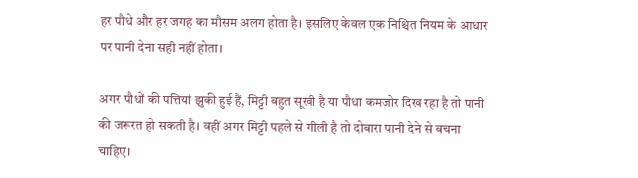हर पौधे और हर जगह का मौसम अलग होता है। इसलिए केवल एक निश्चित नियम के आधार पर पानी देना सही नहीं होता।

अगर पौधों की पत्तियां झुकी हुई हैं, मिट्टी बहुत सूखी है या पौधा कमजोर दिख रहा है तो पानी की जरूरत हो सकती है। वहीं अगर मिट्टी पहले से गीली है तो दोबारा पानी देने से बचना चाहिए।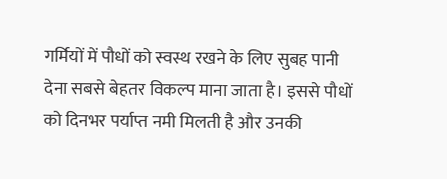गर्मियों में पौधों को स्वस्थ रखने के लिए सुबह पानी देना सबसे बेहतर विकल्प माना जाता है। इससे पौधों को दिनभर पर्याप्त नमी मिलती है और उनकी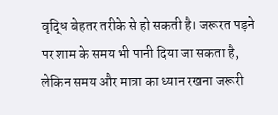वृद्धि बेहतर तरीके से हो सकती है। जरूरत पड़ने पर शाम के समय भी पानी दिया जा सकता है, लेकिन समय और मात्रा का ध्यान रखना जरूरी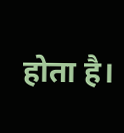होता है।